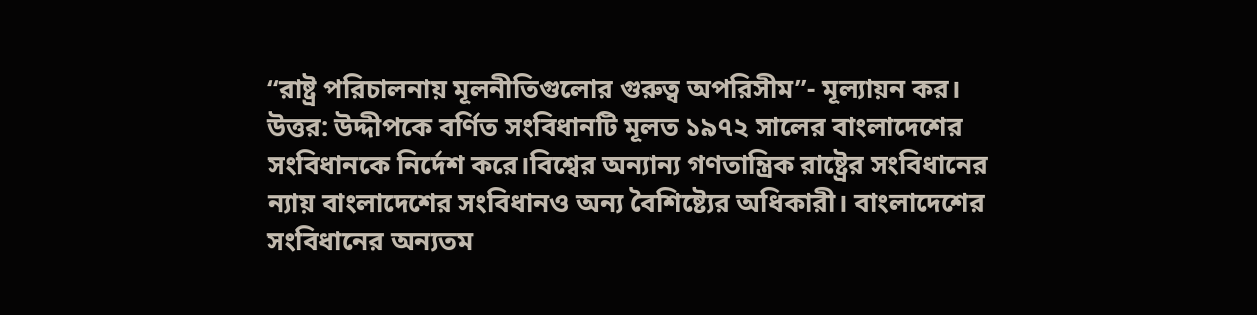“রাষ্ট্র পরিচালনায় মূলনীতিগুলোর গুরুত্ব অপরিসীম”- মূল্যায়ন কর।
উত্তর: উদ্দীপকে বর্ণিত সংবিধানটি মূলত ১৯৭২ সালের বাংলাদেশের সংবিধানকে নির্দেশ করে।বিশ্বের অন্যান্য গণতান্ত্রিক রাষ্ট্রের সংবিধানের ন্যায় বাংলাদেশের সংবিধানও অন্য বৈশিষ্ট্যের অধিকারী। বাংলাদেশের সংবিধানের অন্যতম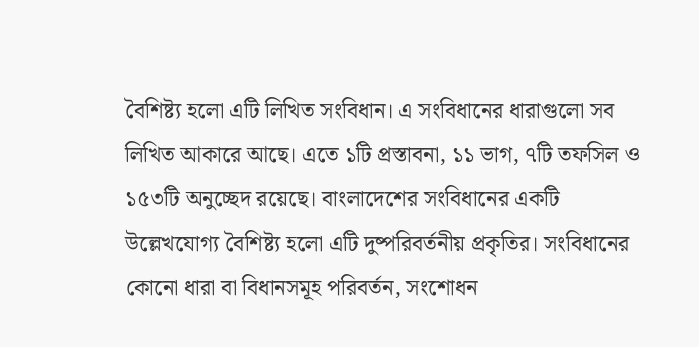বৈশিষ্ট্য হলো এটি লিখিত সংবিধান। এ সংবিধানের ধারাগুলো সব লিখিত আকারে আছে। এতে ১টি প্রস্তাবনা, ১১ ভাগ, ৭টি তফসিল ও ১৫৩টি অনুচ্ছেদ রয়েছে। বাংলাদেশের সংবিধানের একটি উল্লেখযোগ্য বৈশিষ্ট্য হলো এটি দুষ্পরিবর্তনীয় প্রকৃতির। সংবিধানের কোনো ধারা বা বিধানসমূহ পরিবর্তন, সংশোধন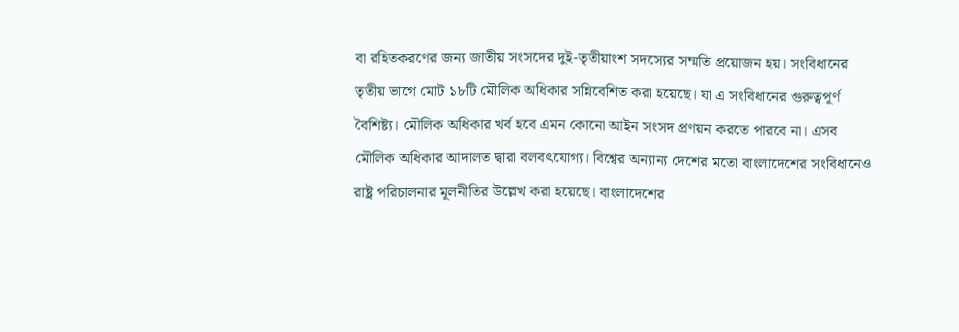বা রহিতকরণের জন্য জাতীয় সংসদের দুই-তৃতীয়াংশ সদস্যের সম্মতি প্রয়োজন হয়। সংবিধানের তৃতীয় ভাগে মোট ১৮টি মৌলিক অধিকার সন্নিবেশিত করা হয়েছে। যা এ সংবিধানের গুরুত্বপূর্ণ বৈশিষ্ট্য। মৌলিক অধিকার খর্ব হবে এমন কোনো আইন সংসদ প্রণয়ন করতে পারবে না। এসব মৌলিক অধিকার আদালত দ্বারা বলবৎযোগ্য। বিশ্বের অন্যান্য দেশের মতো বাংলাদেশের সংবিধানেও রাষ্ট্র পরিচালনার মূলনীতির উল্লেখ করা হয়েছে। বাংলাদেশের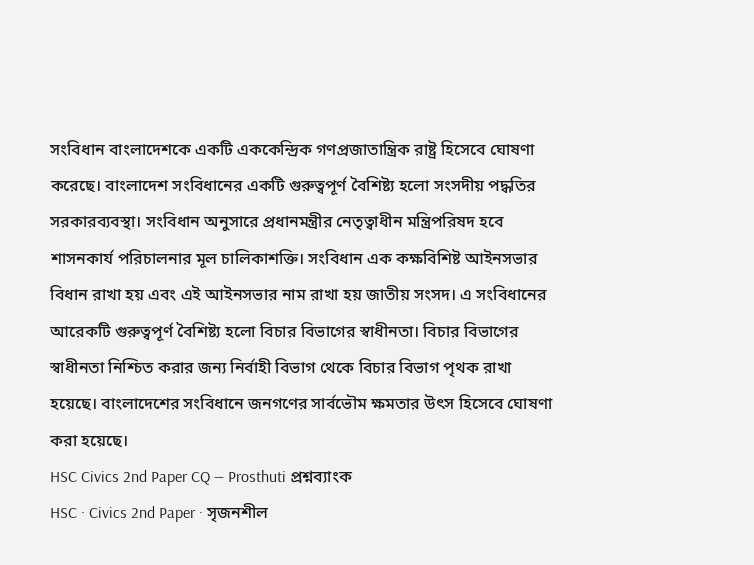সংবিধান বাংলাদেশকে একটি এককেন্দ্রিক গণপ্রজাতান্ত্রিক রাষ্ট্র হিসেবে ঘোষণা করেছে। বাংলাদেশ সংবিধানের একটি গুরুত্বপূর্ণ বৈশিষ্ট্য হলো সংসদীয় পদ্ধতির সরকারব্যবস্থা। সংবিধান অনুসারে প্রধানমন্ত্রীর নেতৃত্বাধীন মন্ত্রিপরিষদ হবে শাসনকার্য পরিচালনার মূল চালিকাশক্তি। সংবিধান এক কক্ষবিশিষ্ট আইনসভার বিধান রাখা হয় এবং এই আইনসভার নাম রাখা হয় জাতীয় সংসদ। এ সংবিধানের আরেকটি গুরুত্বপূর্ণ বৈশিষ্ট্য হলো বিচার বিভাগের স্বাধীনতা। বিচার বিভাগের স্বাধীনতা নিশ্চিত করার জন্য নির্বাহী বিভাগ থেকে বিচার বিভাগ পৃথক রাখা হয়েছে। বাংলাদেশের সংবিধানে জনগণের সার্বভৌম ক্ষমতার উৎস হিসেবে ঘোষণা করা হয়েছে।
HSC Civics 2nd Paper CQ — Prosthuti প্রশ্নব্যাংক
HSC · Civics 2nd Paper · সৃজনশীল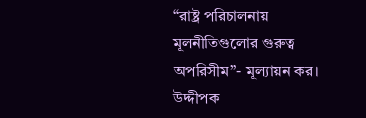“রাষ্ট্র পরিচালনায় মূলনীতিগুলোর গুরুত্ব অপরিসীম”- মূল্যায়ন কর।
উদ্দীপক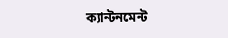ক্যান্টনমেন্ট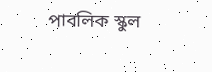পাবলিক স্কুল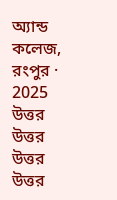অ্যান্ড কলেজ, রংপুর · 2025
উত্তর
উত্তর
উত্তর
উত্তর